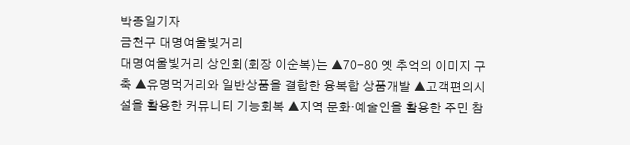박종일기자
금천구 대명여울빛거리
대명여울빛거리 상인회(회장 이순복)는 ▲70-80 옛 추억의 이미지 구축 ▲유명먹거리와 일반상품을 결합한 융복합 상품개발 ▲고객편의시설을 활용한 커뮤니티 기능회복 ▲지역 문화·예술인을 활용한 주민 참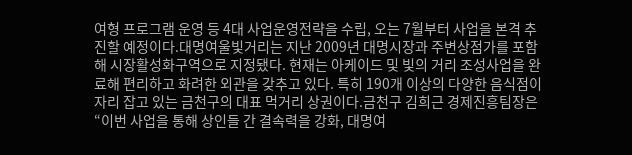여형 프로그램 운영 등 4대 사업운영전략을 수립, 오는 7월부터 사업을 본격 추진할 예정이다.대명여울빛거리는 지난 2009년 대명시장과 주변상점가를 포함해 시장활성화구역으로 지정됐다. 현재는 아케이드 및 빛의 거리 조성사업을 완료해 편리하고 화려한 외관을 갖추고 있다. 특히 190개 이상의 다양한 음식점이 자리 잡고 있는 금천구의 대표 먹거리 상권이다.금천구 김희근 경제진흥팀장은 “이번 사업을 통해 상인들 간 결속력을 강화, 대명여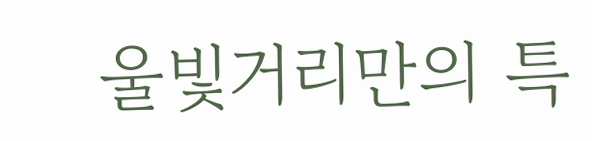울빛거리만의 특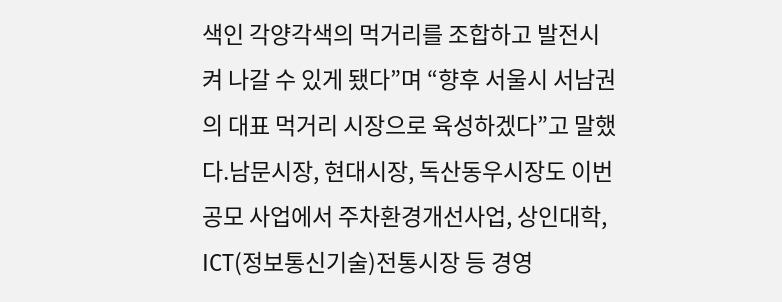색인 각양각색의 먹거리를 조합하고 발전시켜 나갈 수 있게 됐다”며 “향후 서울시 서남권의 대표 먹거리 시장으로 육성하겠다”고 말했다.남문시장, 현대시장, 독산동우시장도 이번 공모 사업에서 주차환경개선사업, 상인대학, ICT(정보통신기술)전통시장 등 경영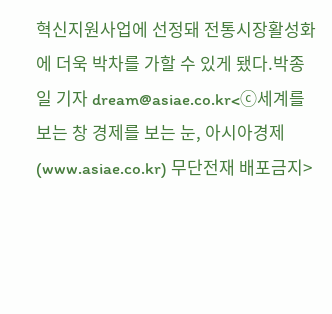혁신지원사업에 선정돼 전통시장활성화에 더욱 박차를 가할 수 있게 됐다.박종일 기자 dream@asiae.co.kr<ⓒ세계를 보는 창 경제를 보는 눈, 아시아경제(www.asiae.co.kr) 무단전재 배포금지>